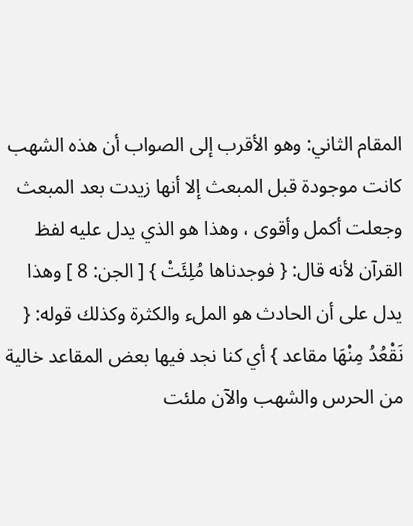المقام الثاني: وهو الأقرب إلى الصواب أن هذه الشهب كانت موجودة قبل المبعث إلا أنها زيدت بعد المبعث وجعلت أكمل وأقوى ، وهذا هو الذي يدل عليه لفظ القرآن لأنه قال: { فوجدناها مُلِئَتْ } [ الجن: 8 ] وهذا يدل على أن الحادث هو الملء والكثرة وكذلك قوله: { نَقْعُدُ مِنْهَا مقاعد } أي كنا نجد فيها بعض المقاعد خالية من الحرس والشهب والآن ملئت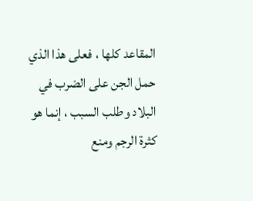المقاعد كلها ، فعلى هذا الذي حمل الجن على الضرب في البلاد وطلب السبب ، إنما هو كثرة الرجم ومنع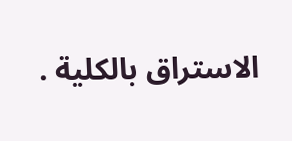الاستراق بالكلية .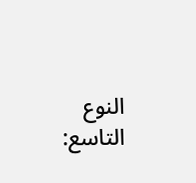النوع التاسع: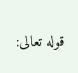قوله تعالى: